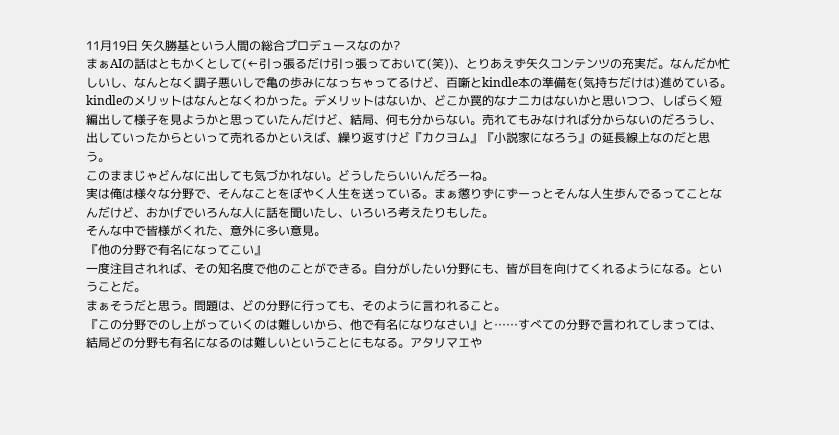11月19日 矢久勝基という人間の総合プロデュースなのか?
まぁAIの話はともかくとして(←引っ張るだけ引っ張っておいて(笑))、とりあえず矢久コンテンツの充実だ。なんだか忙しいし、なんとなく調子悪いしで亀の歩みになっちゃってるけど、百噺とkindle本の準備を(気持ちだけは)進めている。
kindleのメリットはなんとなくわかった。デメリットはないか、どこか罠的なナニカはないかと思いつつ、しばらく短編出して様子を見ようかと思っていたんだけど、結局、何も分からない。売れてもみなければ分からないのだろうし、出していったからといって売れるかといえば、繰り返すけど『カクヨム』『小説家になろう』の延長線上なのだと思う。
このままじゃどんなに出しても気づかれない。どうしたらいいんだろーね。
実は俺は様々な分野で、そんなことをぼやく人生を送っている。まぁ懲りずにずーっとそんな人生歩んでるってことなんだけど、おかげでいろんな人に話を聞いたし、いろいろ考えたりもした。
そんな中で皆様がくれた、意外に多い意見。
『他の分野で有名になってこい』
一度注目されれば、その知名度で他のことができる。自分がしたい分野にも、皆が目を向けてくれるようになる。ということだ。
まぁそうだと思う。問題は、どの分野に行っても、そのように言われること。
『この分野でのし上がっていくのは難しいから、他で有名になりなさい』と……すべての分野で言われてしまっては、結局どの分野も有名になるのは難しいということにもなる。アタリマエや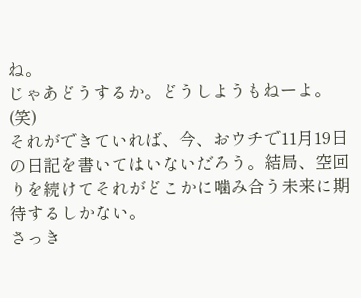ね。
じゃあどうするか。どうしようもねーよ。(笑)
それができていれば、今、おウチで11月19日の日記を書いてはいないだろう。結局、空回りを続けてそれがどこかに噛み合う未来に期待するしかない。
さっき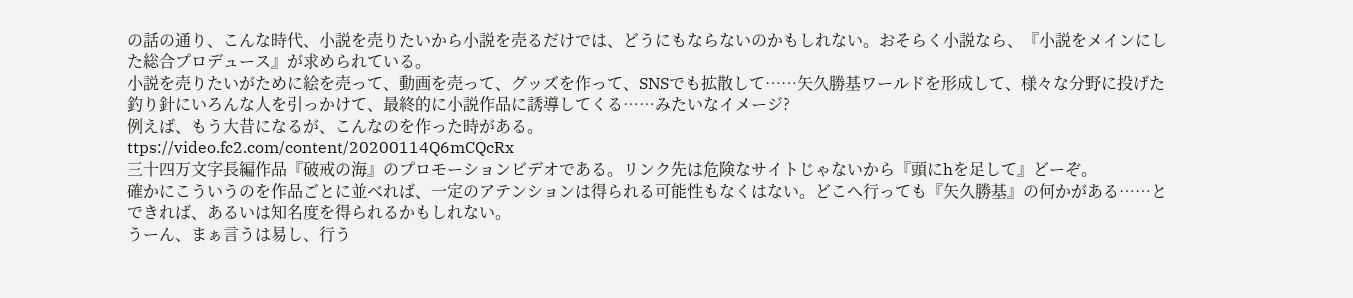の話の通り、こんな時代、小説を売りたいから小説を売るだけでは、どうにもならないのかもしれない。おそらく小説なら、『小説をメインにした総合プロデュース』が求められている。
小説を売りたいがために絵を売って、動画を売って、グッズを作って、SNSでも拡散して……矢久勝基ワールドを形成して、様々な分野に投げた釣り針にいろんな人を引っかけて、最終的に小説作品に誘導してくる……みたいなイメージ?
例えば、もう大昔になるが、こんなのを作った時がある。
ttps://video.fc2.com/content/20200114Q6mCQcRx
三十四万文字長編作品『破戒の海』のプロモーションビデオである。リンク先は危険なサイトじゃないから『頭にhを足して』どーぞ。
確かにこういうのを作品ごとに並べれば、一定のアテンションは得られる可能性もなくはない。どこへ行っても『矢久勝基』の何かがある……とできれば、あるいは知名度を得られるかもしれない。
うーん、まぁ言うは易し、行う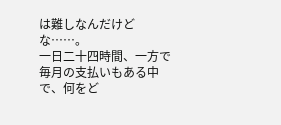は難しなんだけどな……。
一日二十四時間、一方で毎月の支払いもある中で、何をど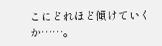こにどれほど傾けていくか……。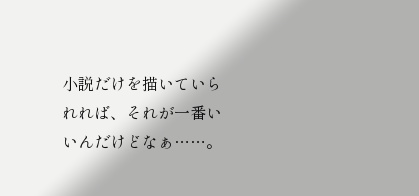小説だけを描いていられれば、それが一番いいんだけどなぁ……。